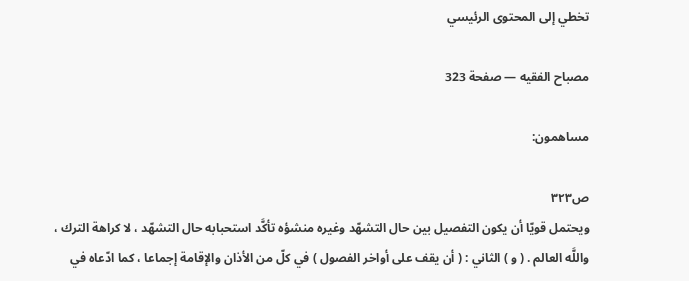تخطي إلى المحتوى الرئيسي

مصباح الفقيه — صفحة 323

مساهمون:

ص٣٢٣
ويحتمل قويّا أن يكون التفصيل بين حال التشهّد وغيره منشؤه تأكَّد استحبابه حال التشهّد ، لا كراهة الترك ، واللَّه العالم . ( و ) الثاني : ( أن يقف على أواخر الفصول ) في كلّ من الأذان والإقامة إجماعا ، كما ادّعاه في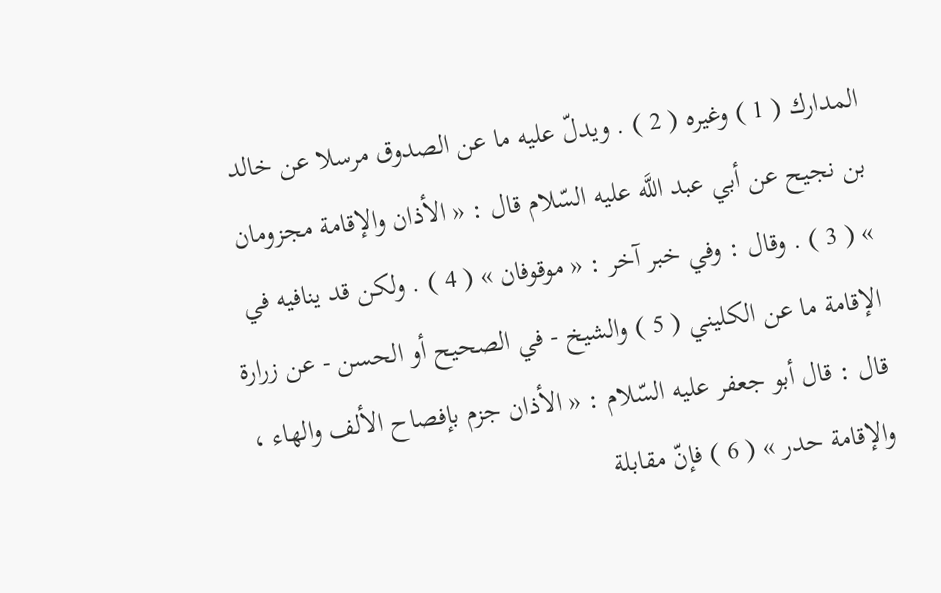المدارك ( 1 ) وغيره ( 2 ) . ويدلّ عليه ما عن الصدوق مرسلا عن خالد بن نجيح عن أبي عبد اللَّه عليه السّلام قال : « الأذان والإقامة مجزومان » ( 3 ) . وقال : وفي خبر آخر : « موقوفان » ( 4 ) . ولكن قد ينافيه في الإقامة ما عن الكليني ( 5 ) والشيخ - في الصحيح أو الحسن - عن زرارة قال : قال أبو جعفر عليه السّلام : « الأذان جزم بإفصاح الألف والهاء ، والإقامة حدر » ( 6 ) فإنّ مقابلة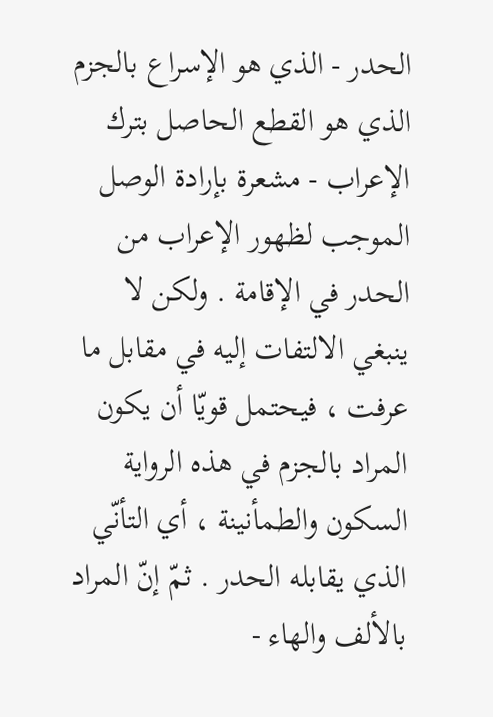الحدر - الذي هو الإسراع بالجزم الذي هو القطع الحاصل بترك الإعراب - مشعرة بإرادة الوصل الموجب لظهور الإعراب من الحدر في الإقامة . ولكن لا ينبغي الالتفات إليه في مقابل ما عرفت ، فيحتمل قويّا أن يكون المراد بالجزم في هذه الرواية السكون والطمأنينة ، أي التأنّي الذي يقابله الحدر . ثمّ إنّ المراد بالألف والهاء -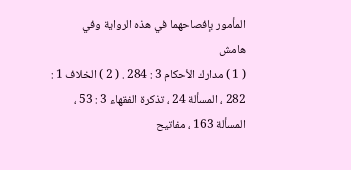المأمور بإفصاحهما في هذه الرواية وفي
هامش
( 1 ) مدارك الأحكام 3 : 284 . ( 2 ) الخلاف 1 : 282 ، المسألة 24 ، تذكرة الفقهاء 3 : 53 ، المسألة 163 ، مفاتيح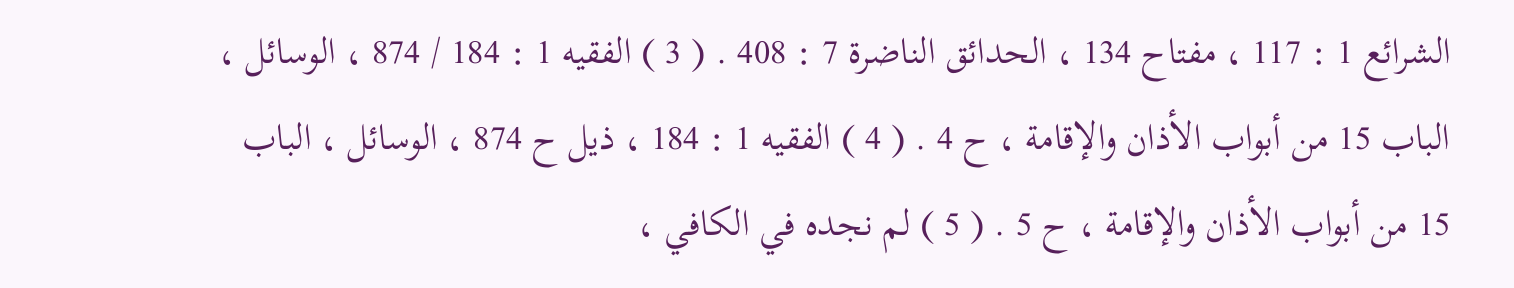الشرائع 1 : 117 ، مفتاح 134 ، الحدائق الناضرة 7 : 408 . ( 3 ) الفقيه 1 : 184 / 874 ، الوسائل ، الباب 15 من أبواب الأذان والإقامة ، ح 4 . ( 4 ) الفقيه 1 : 184 ، ذيل ح 874 ، الوسائل ، الباب 15 من أبواب الأذان والإقامة ، ح 5 . ( 5 ) لم نجده في الكافي ،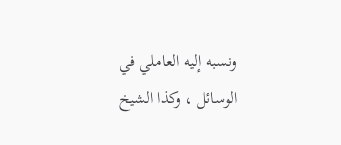ونسبه إليه العاملي في الوسائل ، وكذا الشيخ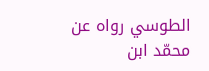الطوسي رواه عن محمّد ابن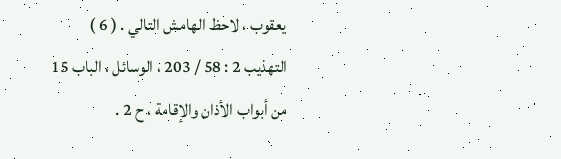يعقوب ، لاحظ الهامش التالي . ( 6 ) التهذيب 2 : 58 / 203 ، الوسائل ، الباب 15 من أبواب الأذان والإقامة ، ح 2 .